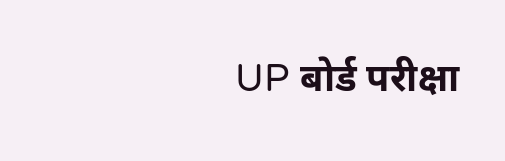UP बोर्ड परीक्षा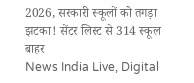2026, सरकारी स्कूलों को तगड़ा झटका! सेंटर लिस्ट से 314 स्कूल बाहर
News India Live, Digital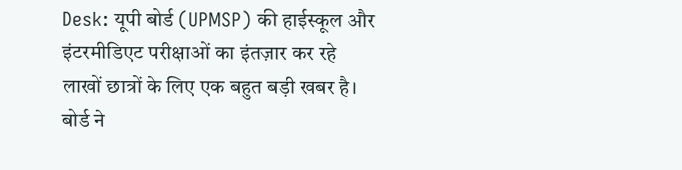Desk: यूपी बोर्ड (UPMSP) की हाईस्कूल और इंटरमीडिएट परीक्षाओं का इंतज़ार कर रहे लाखों छात्रों के लिए एक बहुत बड़ी खबर है। बोर्ड ने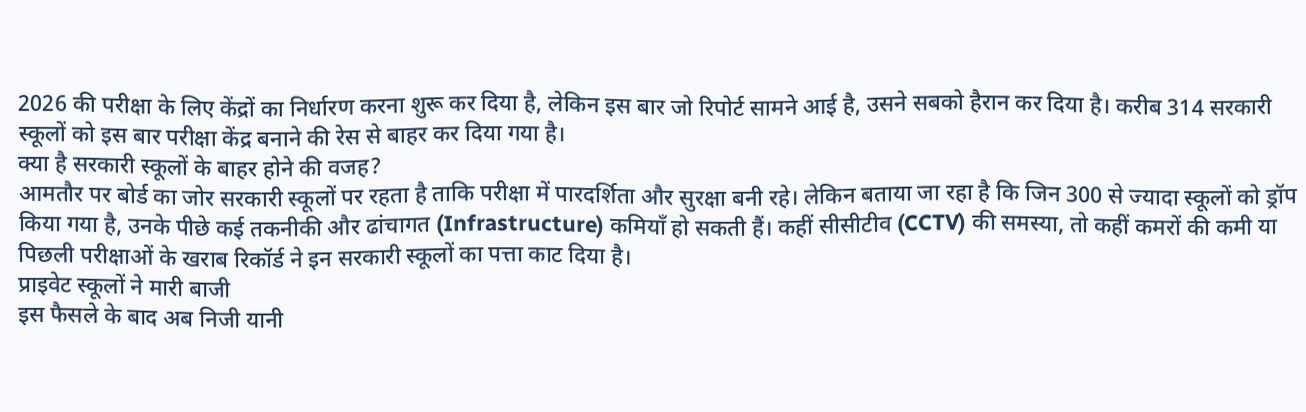2026 की परीक्षा के लिए केंद्रों का निर्धारण करना शुरू कर दिया है, लेकिन इस बार जो रिपोर्ट सामने आई है, उसने सबको हैरान कर दिया है। करीब 314 सरकारी स्कूलों को इस बार परीक्षा केंद्र बनाने की रेस से बाहर कर दिया गया है।
क्या है सरकारी स्कूलों के बाहर होने की वजह?
आमतौर पर बोर्ड का जोर सरकारी स्कूलों पर रहता है ताकि परीक्षा में पारदर्शिता और सुरक्षा बनी रहे। लेकिन बताया जा रहा है कि जिन 300 से ज्यादा स्कूलों को ड्रॉप किया गया है, उनके पीछे कई तकनीकी और ढांचागत (Infrastructure) कमियाँ हो सकती हैं। कहीं सीसीटीव (CCTV) की समस्या, तो कहीं कमरों की कमी या पिछली परीक्षाओं के खराब रिकॉर्ड ने इन सरकारी स्कूलों का पत्ता काट दिया है।
प्राइवेट स्कूलों ने मारी बाजी
इस फैसले के बाद अब निजी यानी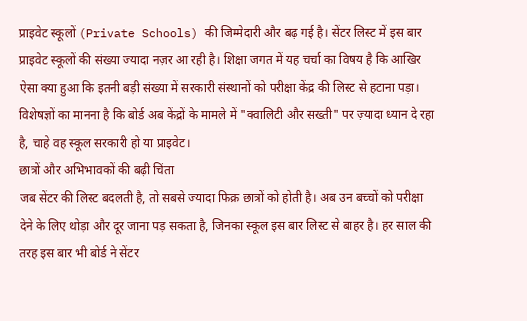प्राइवेट स्कूलों (Private Schools) की जिम्मेदारी और बढ़ गई है। सेंटर लिस्ट में इस बार प्राइवेट स्कूलों की संख्या ज्यादा नज़र आ रही है। शिक्षा जगत में यह चर्चा का विषय है कि आखिर ऐसा क्या हुआ कि इतनी बड़ी संख्या में सरकारी संस्थानों को परीक्षा केंद्र की लिस्ट से हटाना पड़ा। विशेषज्ञों का मानना है कि बोर्ड अब केंद्रों के मामले में "क्वालिटी और सख्ती" पर ज़्यादा ध्यान दे रहा है, चाहे वह स्कूल सरकारी हो या प्राइवेट।
छात्रों और अभिभावकों की बढ़ी चिंता
जब सेंटर की लिस्ट बदलती है, तो सबसे ज्यादा फिक्र छात्रों को होती है। अब उन बच्चों को परीक्षा देने के लिए थोड़ा और दूर जाना पड़ सकता है, जिनका स्कूल इस बार लिस्ट से बाहर है। हर साल की तरह इस बार भी बोर्ड ने सेंटर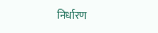निर्धारण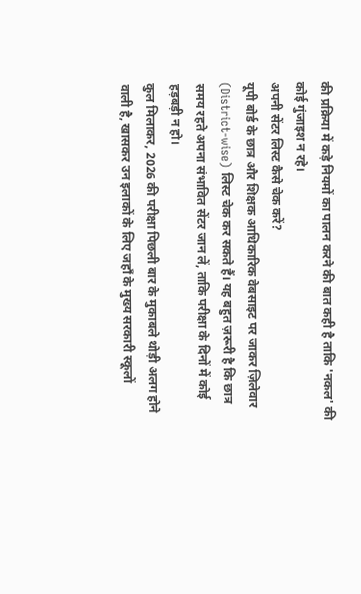की प्रक्रिया में कड़े नियमों का पालन करने की बात कही है ताकि 'नकल' की कोई गुंजाइश न रहे।
अपनी सेंटर लिस्ट कैसे चेक करें?
यूपी बोर्ड के छात्र और शिक्षक आधिकारिक वेबसाइट पर जाकर ज़िलेवार (District-wise) लिस्ट चेक कर सकते हैं। यह बहुत ज़रूरी है कि छात्र समय रहते अपना संभावित सेंटर जान लें, ताकि परीक्षा के दिनों में कोई हड़बड़ी न हो।
कुल मिलाकर, 2026 की परीक्षा पिछली बार के मुकाबले थोड़ी अलग होने वाली है, खासकर उन इलाकों के लिए जहाँ के मुख्य सरकारी स्कूलों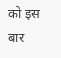को इस बार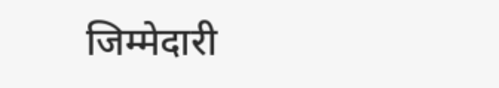जिम्मेदारी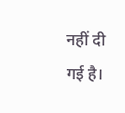नहीं दी गई है।